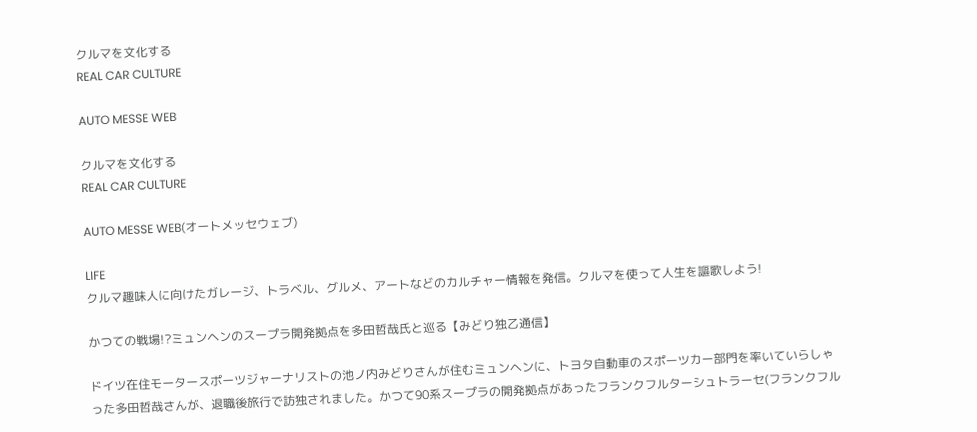クルマを文化する
REAL CAR CULTURE

AUTO MESSE WEB

クルマを文化する
REAL CAR CULTURE

AUTO MESSE WEB(オートメッセウェブ)

LIFE
クルマ趣味人に向けたガレージ、トラベル、グルメ、アートなどのカルチャー情報を発信。クルマを使って人生を謳歌しよう!

かつての戦場!?ミュンヘンのスープラ開発拠点を多田哲哉氏と巡る【みどり独乙通信】

ドイツ在住モータースポーツジャーナリストの池ノ内みどりさんが住むミュンヘンに、トヨタ自動車のスポーツカー部門を率いていらしゃった多田哲哉さんが、退職後旅行で訪独されました。かつて90系スープラの開発拠点があったフランクフルターシュトラーセ(フランクフル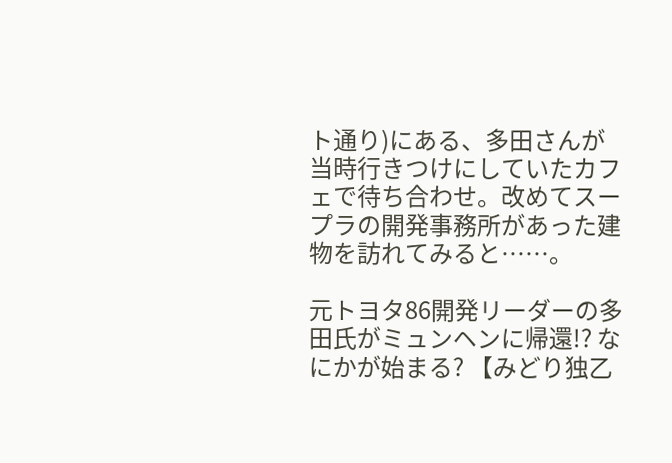ト通り)にある、多田さんが当時行きつけにしていたカフェで待ち合わせ。改めてスープラの開発事務所があった建物を訪れてみると……。

元トヨタ86開発リーダーの多田氏がミュンヘンに帰還!? なにかが始まる? 【みどり独乙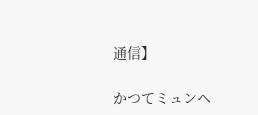通信】

かつてミュンヘ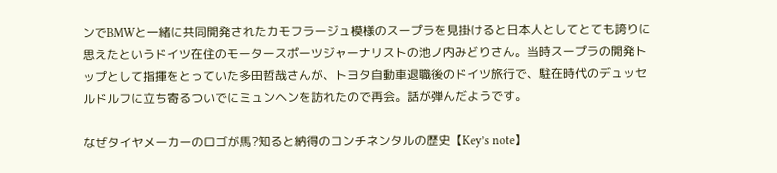ンでBMWと一緒に共同開発されたカモフラージュ模様のスープラを見掛けると日本人としてとても誇りに思えたというドイツ在住のモータースポーツジャーナリストの池ノ内みどりさん。当時スープラの開発トップとして指揮をとっていた多田哲哉さんが、トヨタ自動車退職後のドイツ旅行で、駐在時代のデュッセルドルフに立ち寄るついでにミュンヘンを訪れたので再会。話が弾んだようです。

なぜタイヤメーカーのロゴが馬?知ると納得のコンチネンタルの歴史【Key’s note】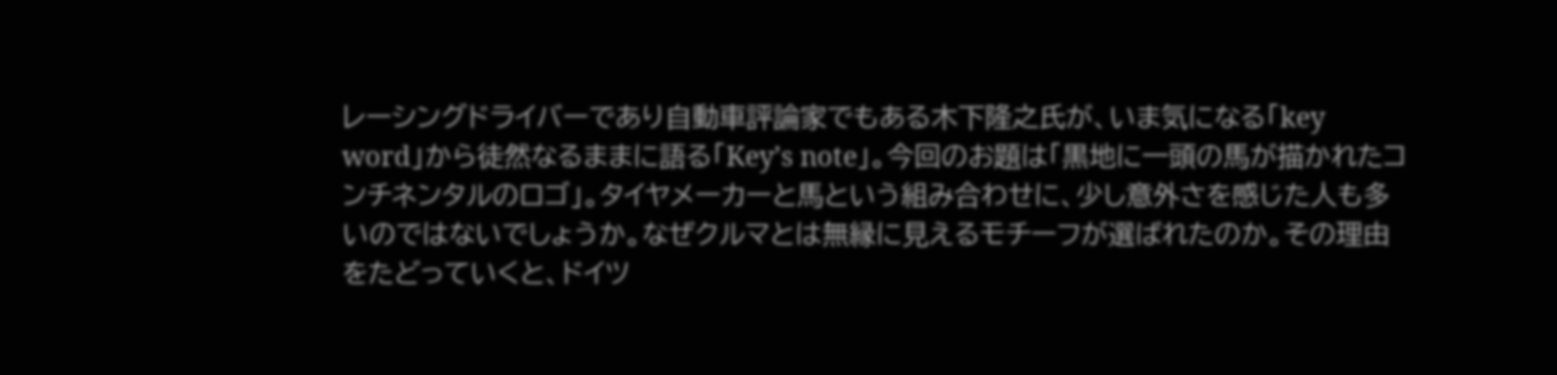レーシングドライバーであり自動車評論家でもある木下隆之氏が、いま気になる「key word」から徒然なるままに語る「Key’s note」。今回のお題は「黒地に一頭の馬が描かれたコンチネンタルのロゴ」。タイヤメーカーと馬という組み合わせに、少し意外さを感じた人も多いのではないでしょうか。なぜクルマとは無縁に見えるモチーフが選ばれたのか。その理由をたどっていくと、ドイツ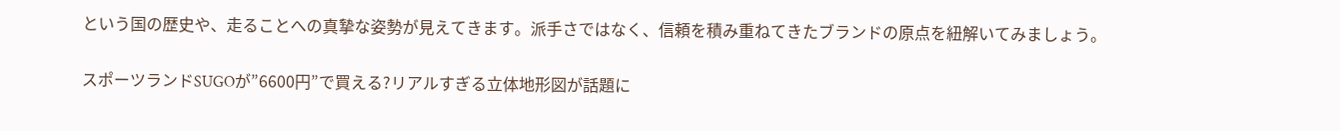という国の歴史や、走ることへの真摯な姿勢が見えてきます。派手さではなく、信頼を積み重ねてきたブランドの原点を紐解いてみましょう。

スポーツランドSUGOが”6600円”で買える?リアルすぎる立体地形図が話題に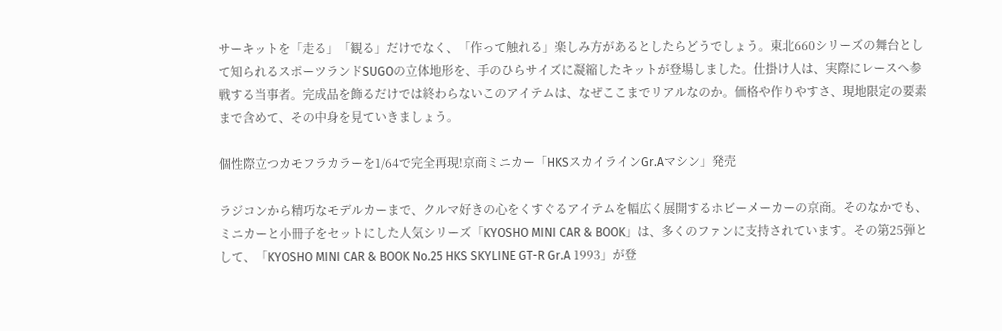サーキットを「走る」「観る」だけでなく、「作って触れる」楽しみ方があるとしたらどうでしょう。東北660シリーズの舞台として知られるスポーツランドSUGOの立体地形を、手のひらサイズに凝縮したキットが登場しました。仕掛け人は、実際にレースへ参戦する当事者。完成品を飾るだけでは終わらないこのアイテムは、なぜここまでリアルなのか。価格や作りやすさ、現地限定の要素まで含めて、その中身を見ていきましょう。

個性際立つカモフラカラーを1/64で完全再現!京商ミニカー「HKSスカイラインGr.Aマシン」発売

ラジコンから精巧なモデルカーまで、クルマ好きの心をくすぐるアイテムを幅広く展開するホビーメーカーの京商。そのなかでも、ミニカーと小冊子をセットにした人気シリーズ「KYOSHO MINI CAR & BOOK」は、多くのファンに支持されています。その第25弾として、「KYOSHO MINI CAR & BOOK No.25 HKS SKYLINE GT-R Gr.A 1993」が登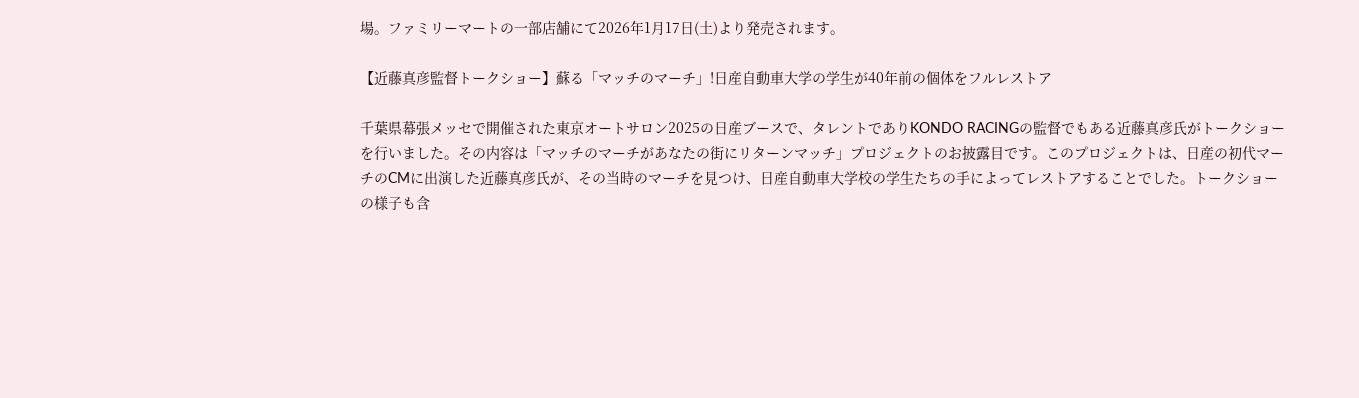場。ファミリーマートの一部店舗にて2026年1月17日(土)より発売されます。

【近藤真彦監督トークショー】蘇る「マッチのマーチ」!日産自動車大学の学生が40年前の個体をフルレストア

千葉県幕張メッセで開催された東京オートサロン2025の日産ブースで、タレントでありKONDO RACINGの監督でもある近藤真彦氏がトークショーを行いました。その内容は「マッチのマーチがあなたの街にリターンマッチ」プロジェクトのお披露目です。このプロジェクトは、日産の初代マーチのCMに出演した近藤真彦氏が、その当時のマーチを見つけ、日産自動車大学校の学生たちの手によってレストアすることでした。トークショーの様子も含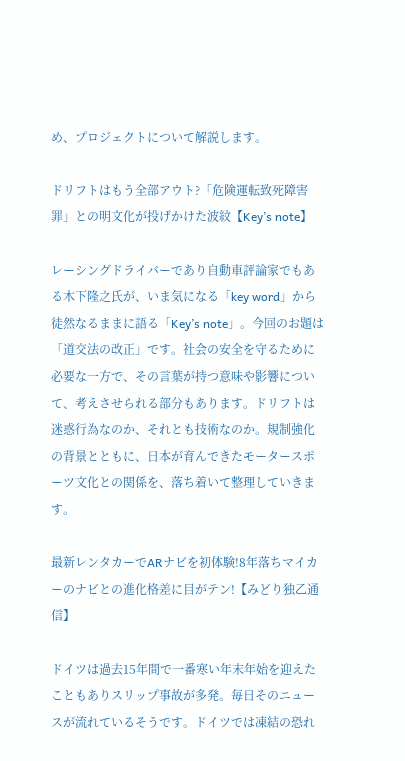め、プロジェクトについて解説します。

ドリフトはもう全部アウト?「危険運転致死障害罪」との明文化が投げかけた波紋【Key’s note】

レーシングドライバーであり自動車評論家でもある木下隆之氏が、いま気になる「key word」から徒然なるままに語る「Key’s note」。今回のお題は「道交法の改正」です。社会の安全を守るために必要な一方で、その言葉が持つ意味や影響について、考えさせられる部分もあります。ドリフトは迷惑行為なのか、それとも技術なのか。規制強化の背景とともに、日本が育んできたモータースポーツ文化との関係を、落ち着いて整理していきます。

最新レンタカーでARナビを初体験!8年落ちマイカーのナビとの進化格差に目がテン!【みどり独乙通信】

ドイツは過去15年間で一番寒い年末年始を迎えたこともありスリップ事故が多発。毎日そのニュースが流れているそうです。ドイツでは凍結の恐れ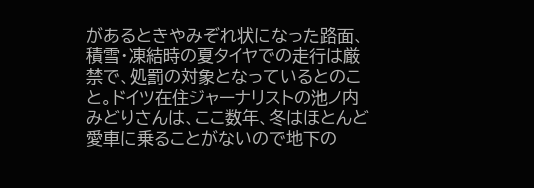があるときやみぞれ状になった路面、積雪・凍結時の夏タイヤでの走行は厳禁で、処罰の対象となっているとのこと。ドイツ在住ジャーナリストの池ノ内みどりさんは、ここ数年、冬はほとんど愛車に乗ることがないので地下の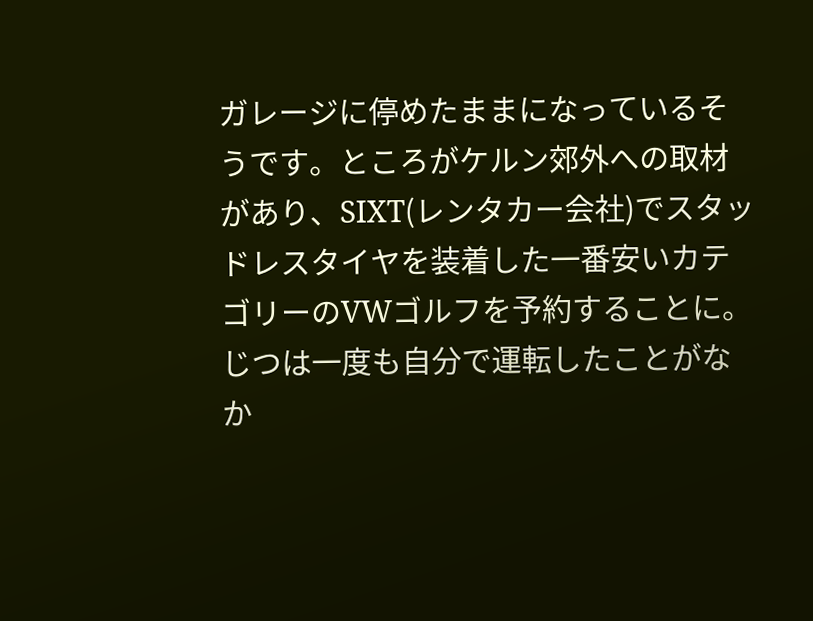ガレージに停めたままになっているそうです。ところがケルン郊外への取材があり、SIXT(レンタカー会社)でスタッドレスタイヤを装着した一番安いカテゴリーのVWゴルフを予約することに。じつは一度も自分で運転したことがなか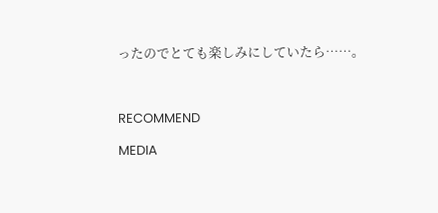ったのでとても楽しみにしていたら……。



RECOMMEND

MEDIA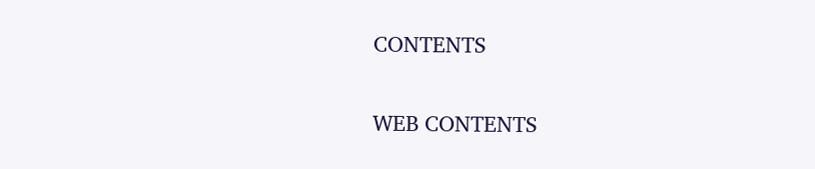CONTENTS

WEB CONTENTS